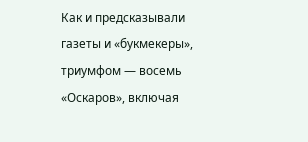Как и предсказывали газеты и «букмекеры», триумфом — восемь «Оскаров», включая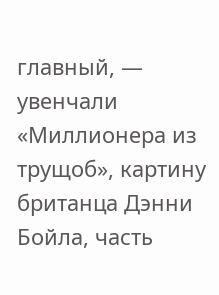главный, — увенчали «Миллионера из трущоб», картину британца Дэнни Бойла, часть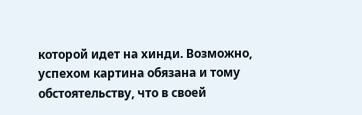которой идет на хинди. Возможно, успехом картина обязана и тому обстоятельству, что в своей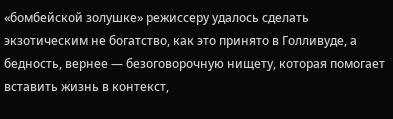«бомбейской золушке» режиссеру удалось сделать экзотическим не богатство, как это принято в Голливуде, а бедность, вернее — безоговорочную нищету, которая помогает вставить жизнь в контекст,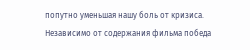попутно уменьшая нашу боль от кризиса.
Независимо от содержания фильма победа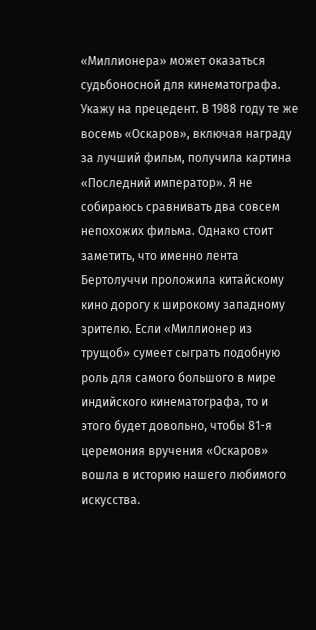«Миллионера» может оказаться судьбоносной для кинематографа. Укажу на прецедент. В 1988 году те же восемь «Оскаров», включая награду за лучший фильм, получила картина «Последний император». Я не собираюсь сравнивать два совсем непохожих фильма. Однако стоит заметить, что именно лента Бертолуччи проложила китайскому кино дорогу к широкому западному зрителю. Если «Миллионер из трущоб» сумеет сыграть подобную роль для самого большого в мире индийского кинематографа, то и этого будет довольно, чтобы 81-я церемония вручения «Оскаров» вошла в историю нашего любимого искусства.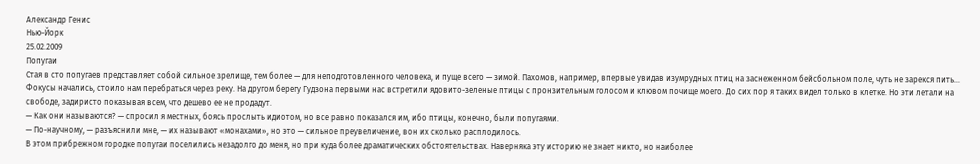Александр Генис
Нью-Йорк
25.02.2009
Попугаи
Стая в сто попугаев представляет собой сильное зрелище, тем более — для неподготовленного человека, и пуще всего — зимой. Пахомов, например, впервые увидав изумрудных птиц на заснеженном бейсбольном поле, чуть не зарекся пить…
Фокусы начались, стоило нам перебраться через реку. На другом берегу Гудзона первыми нас встретили ядовито-зеленые птицы с пронзительным голосом и клювом почище моего. До сих пор я таких видел только в клетке. Но эти летали на свободе, задиристо показывая всем, что дешево ее не продадут.
— Как они называются? — спросил я местных, боясь прослыть идиотом, но все равно показался им, ибо птицы, конечно, были попугаями.
— По-научному, — разъяснили мне, — их называют «монахами», но это — сильное преувеличение, вон их сколько расплодилось.
В этом прибрежном городке попугаи поселились незадолго до меня, но при куда более драматических обстоятельствах. Наверняка эту историю не знает никто, но наиболее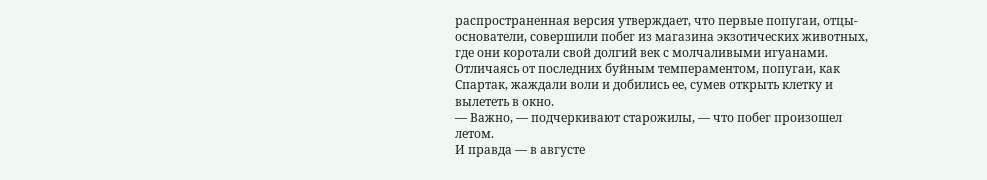распространенная версия утверждает, что первые попугаи, отцы-основатели, совершили побег из магазина экзотических животных, где они коротали свой долгий век с молчаливыми игуанами. Отличаясь от последних буйным темпераментом, попугаи, как Спартак, жаждали воли и добились ее, сумев открыть клетку и вылететь в окно.
— Важно, — подчеркивают старожилы, — что побег произошел летом.
И правда — в августе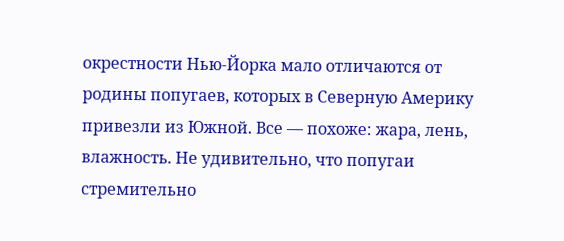окрестности Нью-Йорка мало отличаются от родины попугаев, которых в Северную Америку привезли из Южной. Все — похоже: жара, лень, влажность. Не удивительно, что попугаи стремительно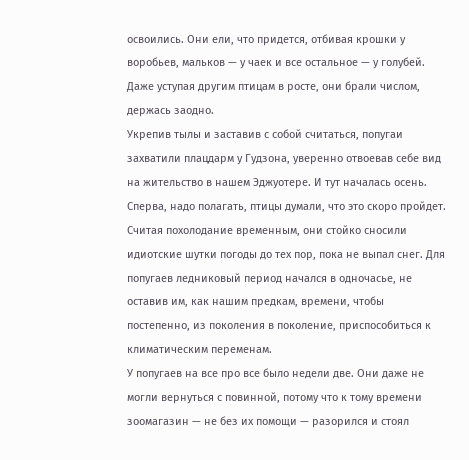освоились. Они ели, что придется, отбивая крошки у воробьев, мальков — у чаек и все остальное — у голубей. Даже уступая другим птицам в росте, они брали числом, держась заодно.
Укрепив тылы и заставив с собой считаться, попугаи захватили плацдарм у Гудзона, уверенно отвоевав себе вид на жительство в нашем Эджуотере. И тут началась осень.
Сперва, надо полагать, птицы думали, что это скоро пройдет. Считая похолодание временным, они стойко сносили идиотские шутки погоды до тех пор, пока не выпал снег. Для попугаев ледниковый период начался в одночасье, не оставив им, как нашим предкам, времени, чтобы постепенно, из поколения в поколение, приспособиться к климатическим переменам.
У попугаев на все про все было недели две. Они даже не могли вернуться с повинной, потому что к тому времени зоомагазин — не без их помощи — разорился и стоял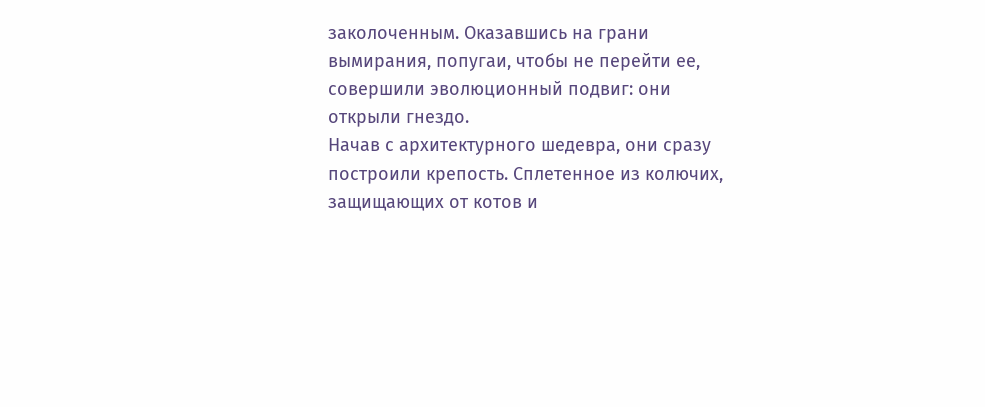заколоченным. Оказавшись на грани вымирания, попугаи, чтобы не перейти ее, совершили эволюционный подвиг: они открыли гнездо.
Начав с архитектурного шедевра, они сразу построили крепость. Сплетенное из колючих, защищающих от котов и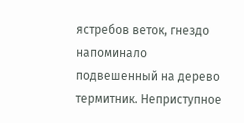ястребов веток, гнездо напоминало подвешенный на дерево термитник. Неприступное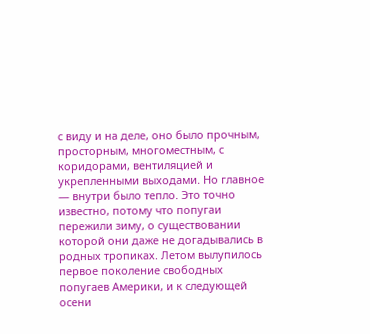с виду и на деле, оно было прочным, просторным, многоместным, с коридорами, вентиляцией и укрепленными выходами. Но главное — внутри было тепло. Это точно известно, потому что попугаи пережили зиму, о существовании которой они даже не догадывались в родных тропиках. Летом вылупилось первое поколение свободных попугаев Америки, и к следующей осени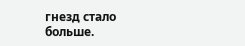гнезд стало больше.